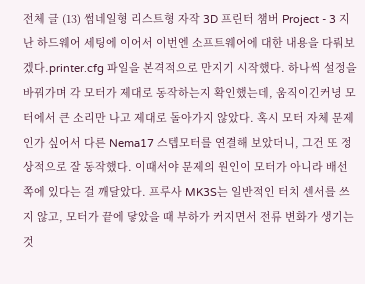전체 글 (13) 썸네일형 리스트형 자작 3D 프린터 챔버 Project - 3 지난 하드웨어 세팅에 이어서 이번엔 소프트웨어에 대한 내용을 다뤄보겠다.printer.cfg 파일을 본격적으로 만지기 시작했다. 하나씩 설정을 바꿔가며 각 모터가 제대로 동작하는지 확인했는데, 움직이긴커녕 모터에서 큰 소리만 나고 제대로 돌아가지 않았다. 혹시 모터 자체 문제인가 싶어서 다른 Nema17 스텝모터를 연결해 보았더니, 그건 또 정상적으로 잘 동작했다. 이때서야 문제의 원인이 모터가 아니라 배선 쪽에 있다는 걸 깨달았다. 프루사 MK3S는 일반적인 터치 센서를 쓰지 않고, 모터가 끝에 닿았을 때 부하가 커지면서 전류 변화가 생기는 것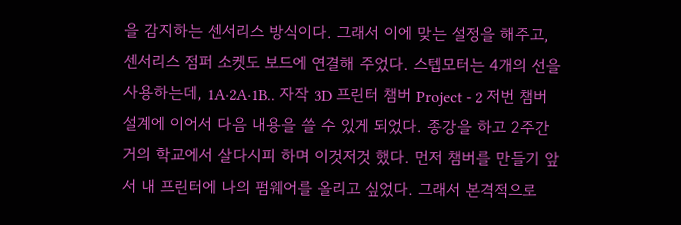을 감지하는 센서리스 방식이다. 그래서 이에 맞는 설정을 해주고, 센서리스 점퍼 소켓도 보드에 연결해 주었다. 스텝모터는 4개의 선을 사용하는데, 1A·2A·1B.. 자작 3D 프린터 챔버 Project - 2 저번 챔버 설계에 이어서 다음 내용을 쓸 수 있게 되었다. 종강을 하고 2주간 거의 학교에서 살다시피 하며 이것저것 했다. 먼저 챔버를 만들기 앞서 내 프린터에 나의 펌웨어를 올리고 싶었다. 그래서 본격적으로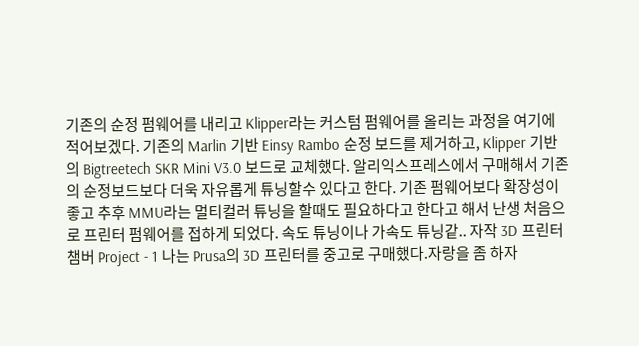기존의 순정 펌웨어를 내리고 Klipper라는 커스텀 펌웨어를 올리는 과정을 여기에 적어보겠다. 기존의 Marlin 기반 Einsy Rambo 순정 보드를 제거하고, Klipper 기반의 Bigtreetech SKR Mini V3.0 보드로 교체했다. 알리익스프레스에서 구매해서 기존의 순정보드보다 더욱 자유롭게 튜닝할수 있다고 한다. 기존 펌웨어보다 확장성이 좋고 추후 MMU라는 멀티컬러 튜닝을 할때도 필요하다고 한다고 해서 난생 처음으로 프린터 펌웨어를 접하게 되었다. 속도 튜닝이나 가속도 튜닝같.. 자작 3D 프린터 챔버 Project - 1 나는 Prusa의 3D 프린터를 중고로 구매했다.자랑을 좀 하자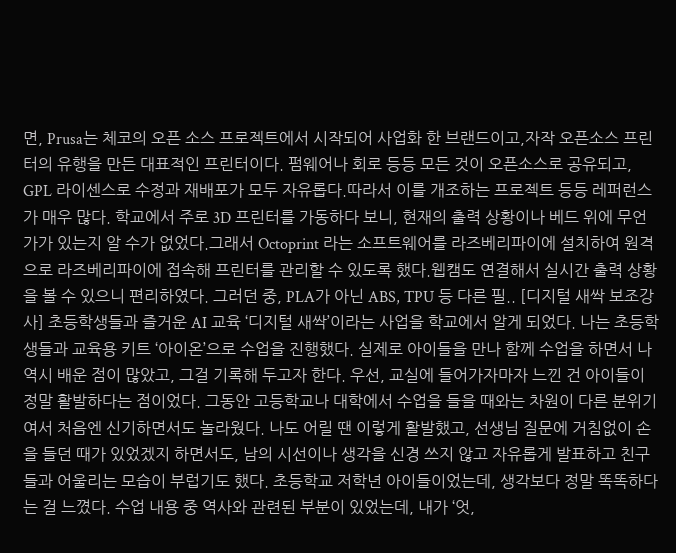면, Prusa는 체코의 오픈 소스 프로젝트에서 시작되어 사업화 한 브랜드이고,자작 오픈소스 프린터의 유행을 만든 대표적인 프린터이다. 펌웨어나 회로 등등 모든 것이 오픈소스로 공유되고, GPL 라이센스로 수정과 재배포가 모두 자유롭다.따라서 이를 개조하는 프로젝트 등등 레퍼런스가 매우 많다. 학교에서 주로 3D 프린터를 가동하다 보니, 현재의 출력 상황이나 베드 위에 무언가가 있는지 알 수가 없었다.그래서 Octoprint 라는 소프트웨어를 라즈베리파이에 설치하여 원격으로 라즈베리파이에 접속해 프린터를 관리할 수 있도록 했다.웹캠도 연결해서 실시간 출력 상황을 볼 수 있으니 편리하였다. 그러던 중, PLA가 아닌 ABS, TPU 등 다른 필.. [디지털 새싹 보조강사] 초등학생들과 즐거운 AI 교육 ‘디지털 새싹’이라는 사업을 학교에서 알게 되었다. 나는 초등학생들과 교육용 키트 ‘아이온’으로 수업을 진행했다. 실제로 아이들을 만나 함께 수업을 하면서 나 역시 배운 점이 많았고, 그걸 기록해 두고자 한다. 우선, 교실에 들어가자마자 느낀 건 아이들이 정말 활발하다는 점이었다. 그동안 고등학교나 대학에서 수업을 들을 때와는 차원이 다른 분위기여서 처음엔 신기하면서도 놀라웠다. 나도 어릴 땐 이렇게 활발했고, 선생님 질문에 거침없이 손을 들던 때가 있었겠지 하면서도, 남의 시선이나 생각을 신경 쓰지 않고 자유롭게 발표하고 친구들과 어울리는 모습이 부럽기도 했다. 초등학교 저학년 아이들이었는데, 생각보다 정말 똑똑하다는 걸 느꼈다. 수업 내용 중 역사와 관련된 부분이 있었는데, 내가 ‘엇,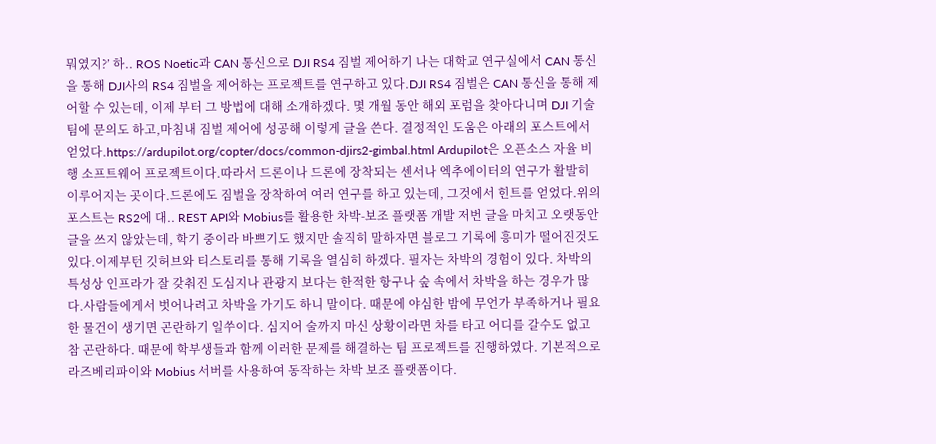뭐였지?’ 하.. ROS Noetic과 CAN 통신으로 DJI RS4 짐벌 제어하기 나는 대학교 연구실에서 CAN 통신을 통해 DJI사의 RS4 짐벌을 제어하는 프로젝트를 연구하고 있다.DJI RS4 짐벌은 CAN 통신을 통해 제어할 수 있는데, 이제 부터 그 방법에 대해 소개하겠다. 몇 개월 동안 해외 포럼을 찾아다니며 DJI 기술팀에 문의도 하고,마침내 짐벌 제어에 성공해 이렇게 글을 쓴다. 결정적인 도움은 아래의 포스트에서 얻었다.https://ardupilot.org/copter/docs/common-djirs2-gimbal.html Ardupilot은 오픈소스 자율 비행 소프트웨어 프로젝트이다.따라서 드론이나 드론에 장착되는 센서나 엑추에이터의 연구가 활발히 이루어지는 곳이다.드론에도 짐벌을 장착하여 여러 연구를 하고 있는데, 그것에서 힌트를 얻었다.위의 포스트는 RS2에 대.. REST API와 Mobius를 활용한 차박-보조 플랫폼 개발 저번 글을 마치고 오랫동안 글을 쓰지 않았는데, 학기 중이라 바쁘기도 했지만 솔직히 말하자면 블로그 기록에 흥미가 떨어진것도 있다.이제부턴 깃허브와 티스토리를 통해 기록을 열심히 하겠다. 필자는 차박의 경험이 있다. 차박의 특성상 인프라가 잘 갖춰진 도심지나 관광지 보다는 한적한 항구나 숲 속에서 차박을 하는 경우가 많다.사람들에게서 벗어나려고 차박을 가기도 하니 말이다. 때문에 야심한 밤에 무언가 부족하거나 필요한 물건이 생기면 곤란하기 일쑤이다. 심지어 술까지 마신 상황이라면 차를 타고 어디를 갈수도 없고 참 곤란하다. 때문에 학부생들과 함께 이러한 문제를 해결하는 팀 프로젝트를 진행하였다. 기본적으로 라즈베리파이와 Mobius 서버를 사용하여 동작하는 차박 보조 플랫폼이다.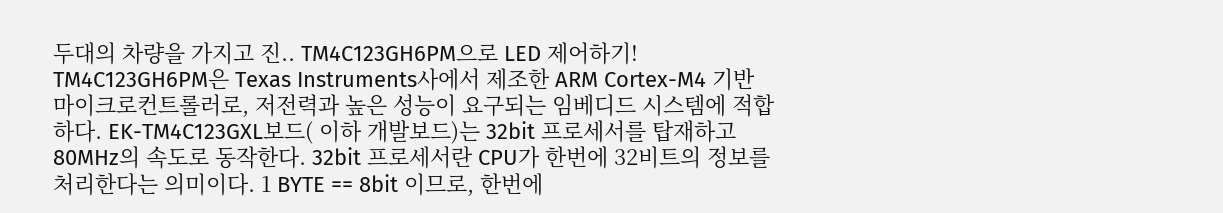두대의 차량을 가지고 진.. TM4C123GH6PM으로 LED 제어하기! TM4C123GH6PM은 Texas Instruments사에서 제조한 ARM Cortex-M4 기반 마이크로컨트롤러로, 저전력과 높은 성능이 요구되는 임베디드 시스템에 적합하다. EK-TM4C123GXL보드( 이하 개발보드)는 32bit 프로세서를 탑재하고 80MHz의 속도로 동작한다. 32bit 프로세서란 CPU가 한번에 32비트의 정보를 처리한다는 의미이다. 1 BYTE == 8bit 이므로, 한번에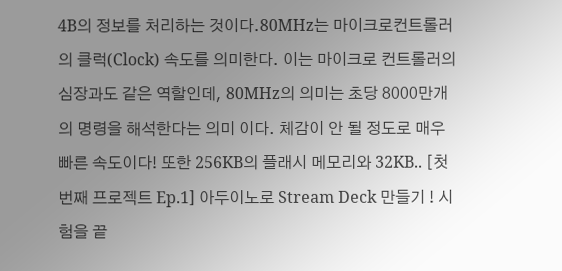4B의 정보를 처리하는 것이다.80MHz는 마이크로컨트롤러의 클럭(Clock) 속도를 의미한다. 이는 마이크로 컨트롤러의 심장과도 같은 역할인데, 80MHz의 의미는 초당 8000만개의 명령을 해석한다는 의미 이다. 체감이 안 될 정도로 매우 빠른 속도이다! 또한 256KB의 플래시 메모리와 32KB.. [첫번째 프로젝트 Ep.1] 아두이노로 Stream Deck 만들기 ! 시험을 끝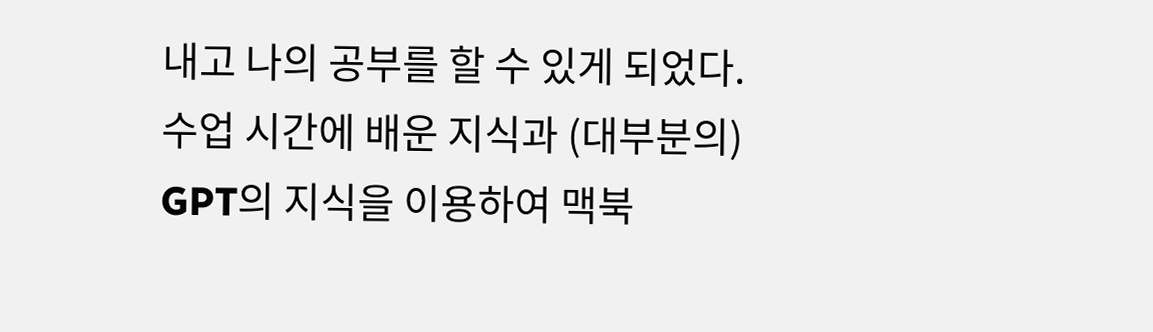내고 나의 공부를 할 수 있게 되었다. 수업 시간에 배운 지식과 (대부분의) GPT의 지식을 이용하여 맥북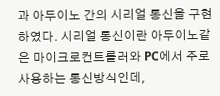과 아두이노 간의 시리얼 통신을 구현하였다. 시리얼 통신이란 아두이노같은 마이크로컨트롤러와 PC에서 주로 사용하는 통신방식인데,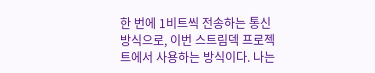한 번에 1비트씩 전송하는 통신 방식으로, 이번 스트림덱 프로젝트에서 사용하는 방식이다. 나는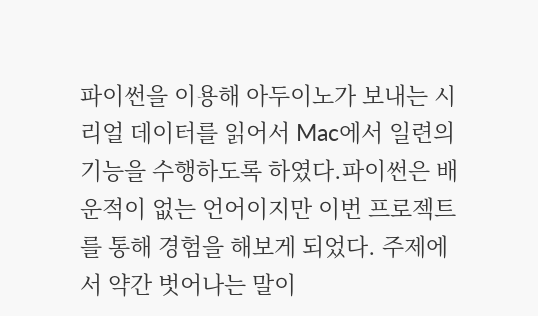파이썬을 이용해 아두이노가 보내는 시리얼 데이터를 읽어서 Mac에서 일련의 기능을 수행하도록 하였다.파이썬은 배운적이 없는 언어이지만 이번 프로젝트를 통해 경험을 해보게 되었다. 주제에서 약간 벗어나는 말이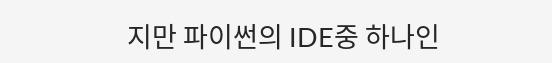지만 파이썬의 IDE중 하나인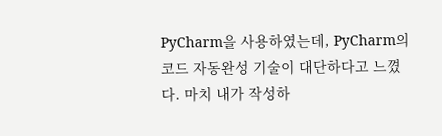PyCharm을 사용하였는데, PyCharm의 코드 자동완성 기술이 대단하다고 느꼈다. 마치 내가 작성하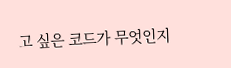고 싶은 코드가 무엇인지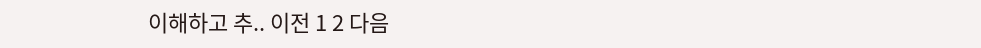이해하고 추.. 이전 1 2 다음